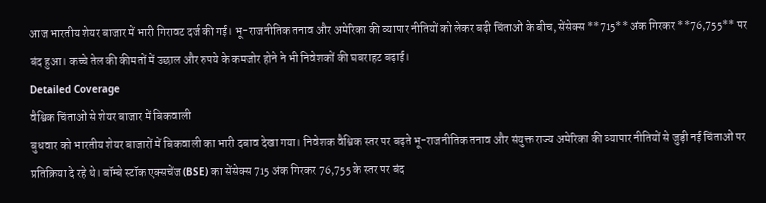आज भारतीय शेयर बाजार में भारी गिरावट दर्ज की गई। भू-राजनीतिक तनाव और अमेरिका की व्यापार नीतियों को लेकर बढ़ी चिंताओं के बीच, सेंसेक्स **715** अंक गिरकर **76,755** पर बंद हुआ। कच्चे तेल की कीमतों में उछाल और रुपये के कमजोर होने ने भी निवेशकों की घबराहट बढ़ाई।
Detailed Coverage
वैश्विक चिंताओं से शेयर बाजार में बिकवाली
बुधवार को भारतीय शेयर बाजारों में बिकवाली का भारी दबाव देखा गया। निवेशक वैश्विक स्तर पर बढ़ते भू-राजनीतिक तनाव और संयुक्त राज्य अमेरिका की व्यापार नीतियों से जुड़ी नई चिंताओं पर प्रतिक्रिया दे रहे थे। बॉम्बे स्टॉक एक्सचेंज (BSE) का सेंसेक्स 715 अंक गिरकर 76,755 के स्तर पर बंद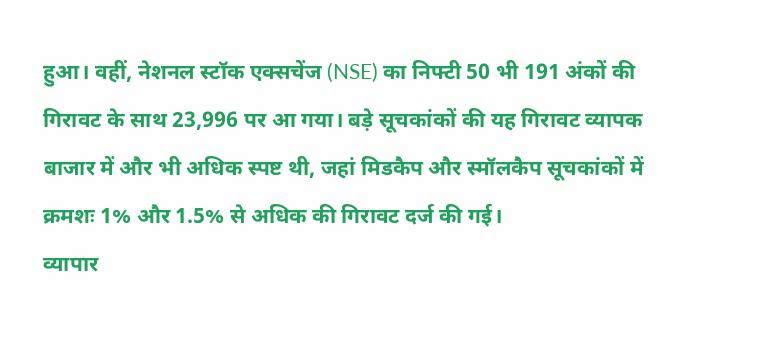हुआ। वहीं, नेशनल स्टॉक एक्सचेंज (NSE) का निफ्टी 50 भी 191 अंकों की गिरावट के साथ 23,996 पर आ गया। बड़े सूचकांकों की यह गिरावट व्यापक बाजार में और भी अधिक स्पष्ट थी, जहां मिडकैप और स्मॉलकैप सूचकांकों में क्रमशः 1% और 1.5% से अधिक की गिरावट दर्ज की गई।
व्यापार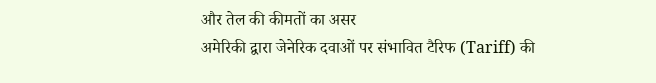और तेल की कीमतों का असर
अमेरिकी द्वारा जेनेरिक दवाओं पर संभावित टैरिफ (Tariff) की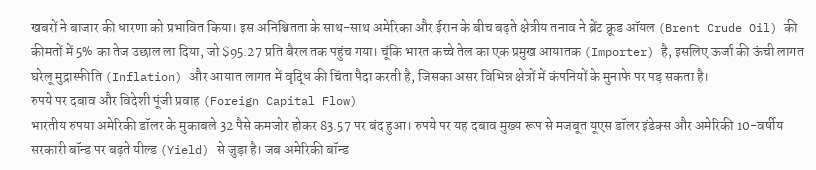खबरों ने बाजार की धारणा को प्रभावित किया। इस अनिश्चितता के साथ-साथ अमेरिका और ईरान के बीच बढ़ते क्षेत्रीय तनाव ने ब्रेंट क्रूड ऑयल (Brent Crude Oil) की कीमतों में 5% का तेज उछाल ला दिया, जो $95.27 प्रति बैरल तक पहुंच गया। चूंकि भारत कच्चे तेल का एक प्रमुख आयातक (Importer) है, इसलिए ऊर्जा की ऊंची लागत घरेलू मुद्रास्फीति (Inflation) और आयात लागत में वृद्धि की चिंता पैदा करती है, जिसका असर विभिन्न क्षेत्रों में कंपनियों के मुनाफे पर पड़ सकता है।
रुपये पर दबाव और विदेशी पूंजी प्रवाह (Foreign Capital Flow)
भारतीय रुपया अमेरिकी डॉलर के मुकाबले 32 पैसे कमजोर होकर 83.57 पर बंद हुआ। रुपये पर यह दबाव मुख्य रूप से मजबूत यूएस डॉलर इंडेक्स और अमेरिकी 10-वर्षीय सरकारी बॉन्ड पर बढ़ते यील्ड (Yield) से जुड़ा है। जब अमेरिकी बॉन्ड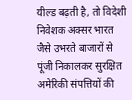यील्ड बढ़ती है, तो विदेशी निवेशक अक्सर भारत जैसे उभरते बाजारों से पूंजी निकालकर सुरक्षित अमेरिकी संपत्तियों की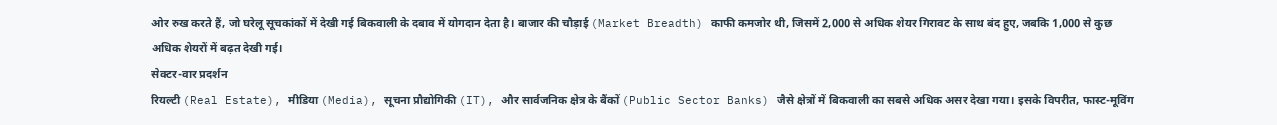ओर रुख करते हैं, जो घरेलू सूचकांकों में देखी गई बिकवाली के दबाव में योगदान देता है। बाजार की चौड़ाई (Market Breadth) काफी कमजोर थी, जिसमें 2,000 से अधिक शेयर गिरावट के साथ बंद हुए, जबकि 1,000 से कुछ अधिक शेयरों में बढ़त देखी गई।
सेक्टर-वार प्रदर्शन
रियल्टी (Real Estate), मीडिया (Media), सूचना प्रौद्योगिकी (IT), और सार्वजनिक क्षेत्र के बैंकों (Public Sector Banks) जैसे क्षेत्रों में बिकवाली का सबसे अधिक असर देखा गया। इसके विपरीत, फास्ट-मूविंग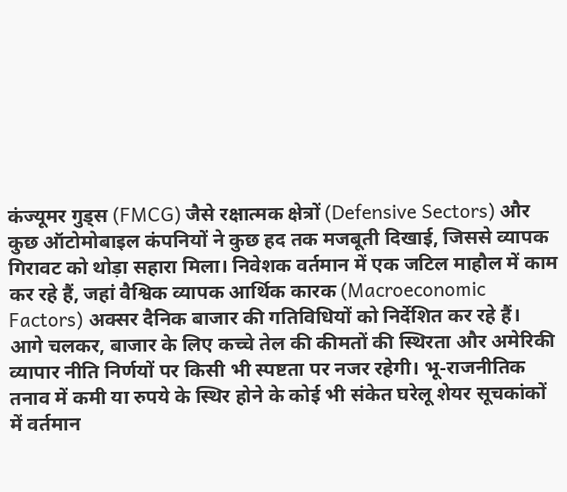कंज्यूमर गुड्स (FMCG) जैसे रक्षात्मक क्षेत्रों (Defensive Sectors) और कुछ ऑटोमोबाइल कंपनियों ने कुछ हद तक मजबूती दिखाई, जिससे व्यापक गिरावट को थोड़ा सहारा मिला। निवेशक वर्तमान में एक जटिल माहौल में काम कर रहे हैं, जहां वैश्विक व्यापक आर्थिक कारक (Macroeconomic Factors) अक्सर दैनिक बाजार की गतिविधियों को निर्देशित कर रहे हैं।
आगे चलकर, बाजार के लिए कच्चे तेल की कीमतों की स्थिरता और अमेरिकी व्यापार नीति निर्णयों पर किसी भी स्पष्टता पर नजर रहेगी। भू-राजनीतिक तनाव में कमी या रुपये के स्थिर होने के कोई भी संकेत घरेलू शेयर सूचकांकों में वर्तमान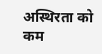अस्थिरता को कम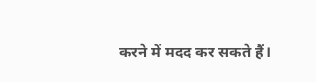करने में मदद कर सकते हैं।